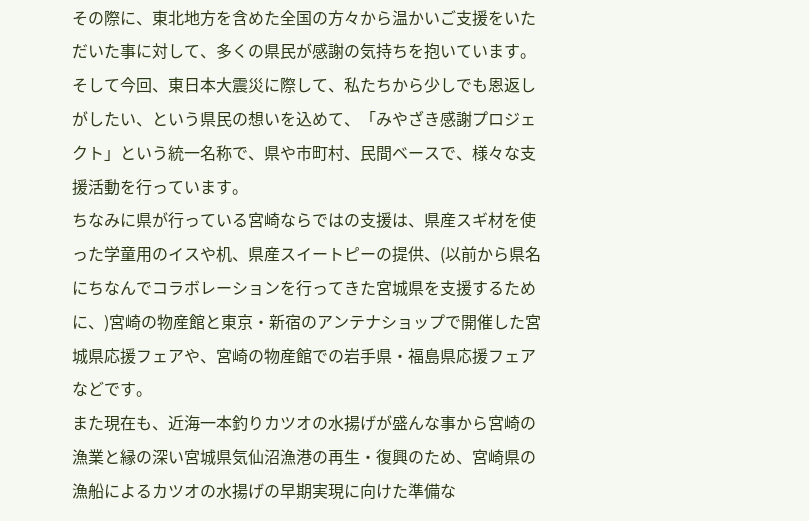その際に、東北地方を含めた全国の方々から温かいご支援をいただいた事に対して、多くの県民が感謝の気持ちを抱いています。
そして今回、東日本大震災に際して、私たちから少しでも恩返しがしたい、という県民の想いを込めて、「みやざき感謝プロジェクト」という統一名称で、県や市町村、民間ベースで、様々な支援活動を行っています。
ちなみに県が行っている宮崎ならではの支援は、県産スギ材を使った学童用のイスや机、県産スイートピーの提供、(以前から県名にちなんでコラボレーションを行ってきた宮城県を支援するために、)宮崎の物産館と東京・新宿のアンテナショップで開催した宮城県応援フェアや、宮崎の物産館での岩手県・福島県応援フェアなどです。
また現在も、近海一本釣りカツオの水揚げが盛んな事から宮崎の漁業と縁の深い宮城県気仙沼漁港の再生・復興のため、宮崎県の漁船によるカツオの水揚げの早期実現に向けた準備な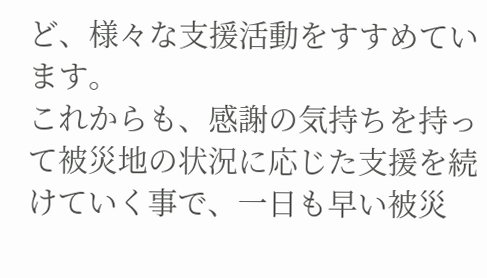ど、様々な支援活動をすすめています。
これからも、感謝の気持ちを持って被災地の状況に応じた支援を続けていく事で、一日も早い被災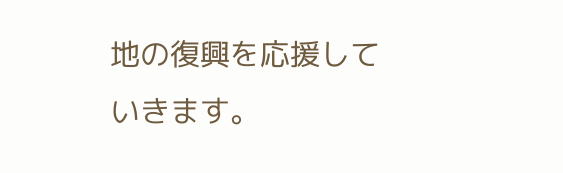地の復興を応援していきます。